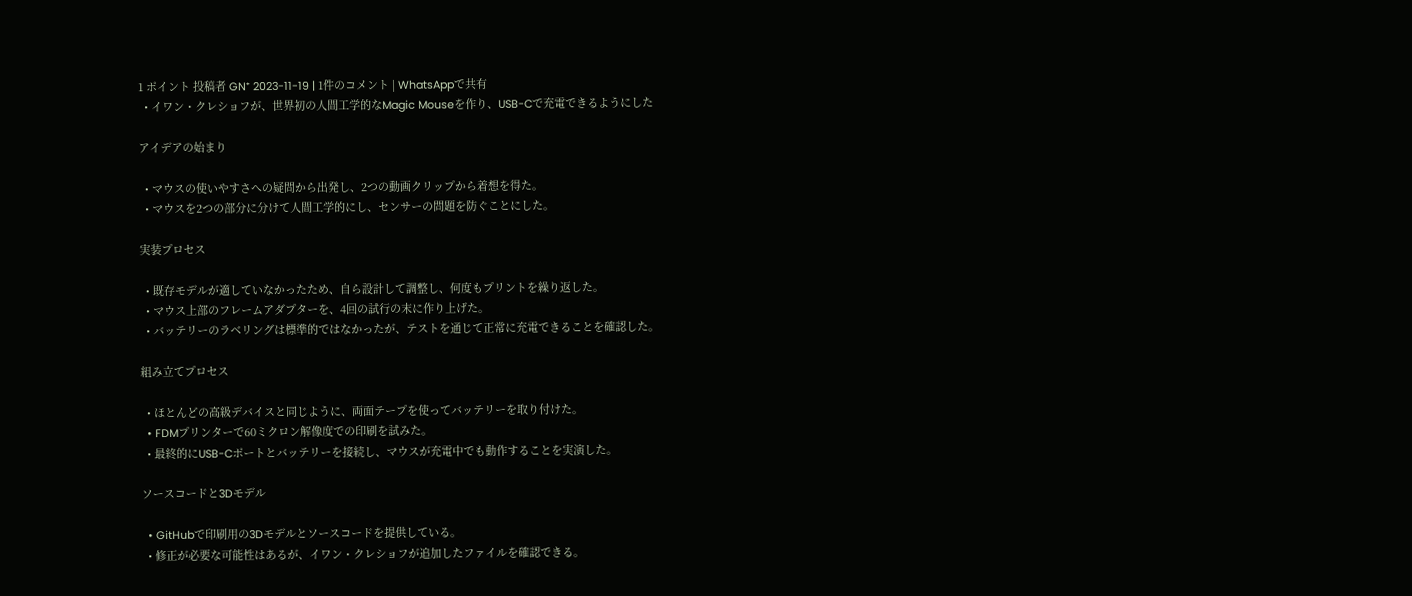1 ポイント 投稿者 GN⁺ 2023-11-19 | 1件のコメント | WhatsAppで共有
  • イワン・クレショフが、世界初の人間工学的なMagic Mouseを作り、USB-Cで充電できるようにした

アイデアの始まり

  • マウスの使いやすさへの疑問から出発し、2つの動画クリップから着想を得た。
  • マウスを2つの部分に分けて人間工学的にし、センサーの問題を防ぐことにした。

実装プロセス

  • 既存モデルが適していなかったため、自ら設計して調整し、何度もプリントを繰り返した。
  • マウス上部のフレームアダプターを、4回の試行の末に作り上げた。
  • バッテリーのラベリングは標準的ではなかったが、テストを通じて正常に充電できることを確認した。

組み立てプロセス

  • ほとんどの高級デバイスと同じように、両面テープを使ってバッテリーを取り付けた。
  • FDMプリンターで60ミクロン解像度での印刷を試みた。
  • 最終的にUSB-Cポートとバッテリーを接続し、マウスが充電中でも動作することを実演した。

ソースコードと3Dモデル

  • GitHubで印刷用の3Dモデルとソースコードを提供している。
  • 修正が必要な可能性はあるが、イワン・クレショフが追加したファイルを確認できる。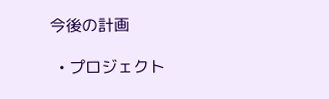今後の計画

  • プロジェクト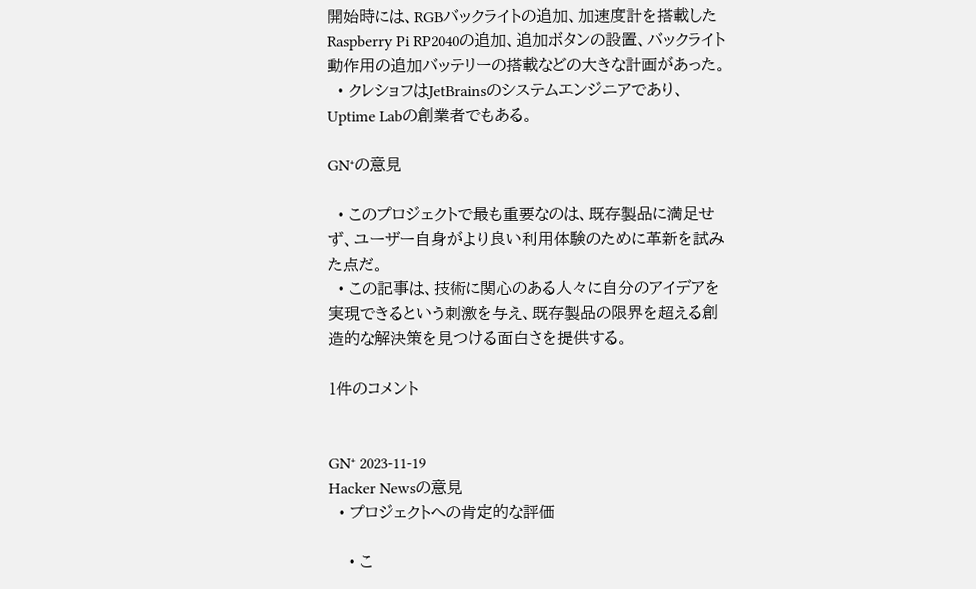開始時には、RGBバックライトの追加、加速度計を搭載したRaspberry Pi RP2040の追加、追加ボタンの設置、バックライト動作用の追加バッテリーの搭載などの大きな計画があった。
  • クレショフはJetBrainsのシステムエンジニアであり、Uptime Labの創業者でもある。

GN⁺の意見

  • このプロジェクトで最も重要なのは、既存製品に満足せず、ユーザー自身がより良い利用体験のために革新を試みた点だ。
  • この記事は、技術に関心のある人々に自分のアイデアを実現できるという刺激を与え、既存製品の限界を超える創造的な解決策を見つける面白さを提供する。

1件のコメント


GN⁺ 2023-11-19
Hacker Newsの意見
  • プロジェクトへの肯定的な評価

    • こ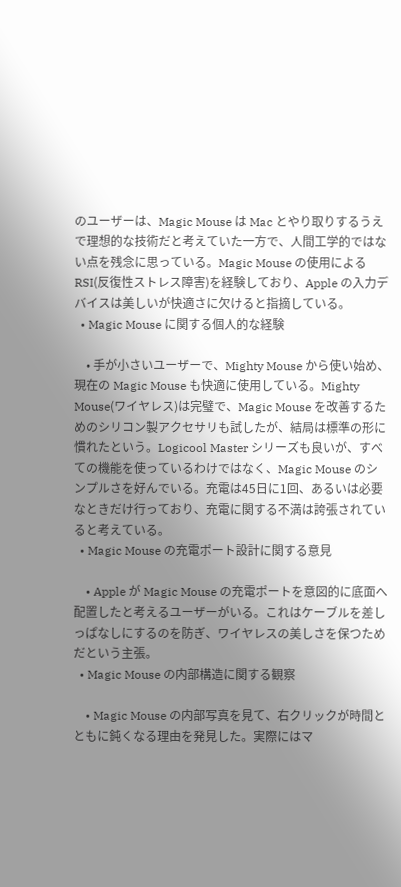のユーザーは、Magic Mouse は Mac とやり取りするうえで理想的な技術だと考えていた一方で、人間工学的ではない点を残念に思っている。Magic Mouse の使用による RSI(反復性ストレス障害)を経験しており、Apple の入力デバイスは美しいが快適さに欠けると指摘している。
  • Magic Mouse に関する個人的な経験

    • 手が小さいユーザーで、Mighty Mouse から使い始め、現在の Magic Mouse も快適に使用している。Mighty Mouse(ワイヤレス)は完璧で、Magic Mouse を改善するためのシリコン製アクセサリも試したが、結局は標準の形に慣れたという。Logicool Master シリーズも良いが、すべての機能を使っているわけではなく、Magic Mouse のシンプルさを好んでいる。充電は45日に1回、あるいは必要なときだけ行っており、充電に関する不満は誇張されていると考えている。
  • Magic Mouse の充電ポート設計に関する意見

    • Apple が Magic Mouse の充電ポートを意図的に底面へ配置したと考えるユーザーがいる。これはケーブルを差しっぱなしにするのを防ぎ、ワイヤレスの美しさを保つためだという主張。
  • Magic Mouse の内部構造に関する観察

    • Magic Mouse の内部写真を見て、右クリックが時間とともに鈍くなる理由を発見した。実際にはマ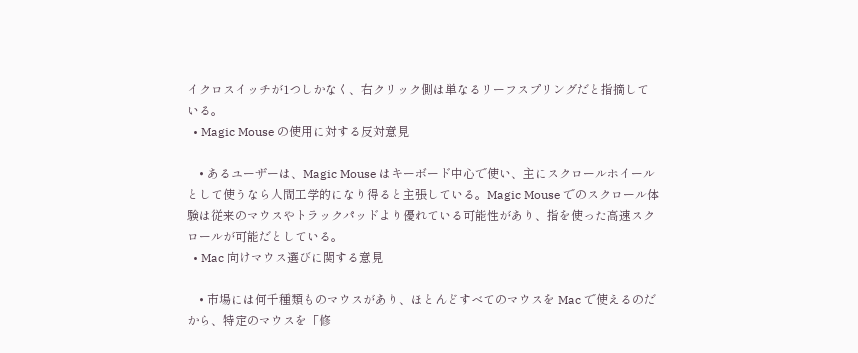イクロスイッチが1つしかなく、右クリック側は単なるリーフスプリングだと指摘している。
  • Magic Mouse の使用に対する反対意見

    • あるユーザーは、Magic Mouse はキーボード中心で使い、主にスクロールホイールとして使うなら人間工学的になり得ると主張している。Magic Mouse でのスクロール体験は従来のマウスやトラックパッドより優れている可能性があり、指を使った高速スクロールが可能だとしている。
  • Mac 向けマウス選びに関する意見

    • 市場には何千種類ものマウスがあり、ほとんどすべてのマウスを Mac で使えるのだから、特定のマウスを「修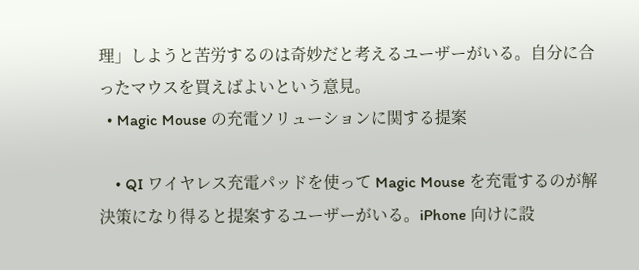理」しようと苦労するのは奇妙だと考えるユーザーがいる。自分に合ったマウスを買えばよいという意見。
  • Magic Mouse の充電ソリューションに関する提案

    • QI ワイヤレス充電パッドを使って Magic Mouse を充電するのが解決策になり得ると提案するユーザーがいる。iPhone 向けに設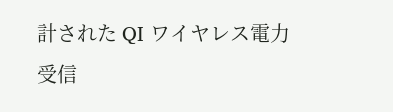計された QI ワイヤレス電力受信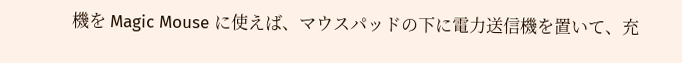機を Magic Mouse に使えば、マウスパッドの下に電力送信機を置いて、充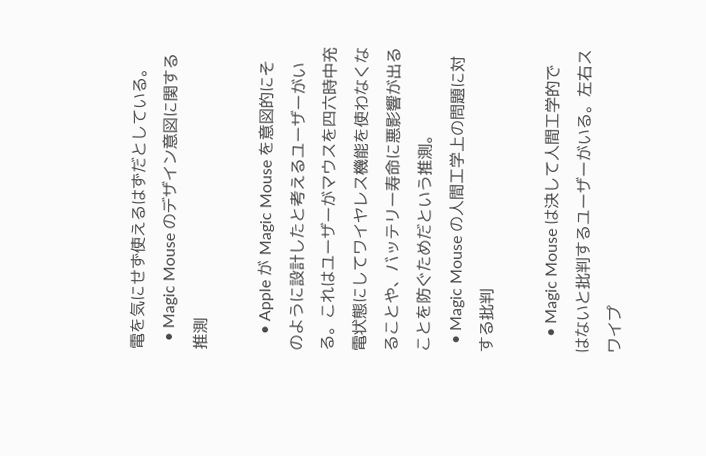電を気にせず使えるはずだとしている。
  • Magic Mouse のデザイン意図に関する推測

    • Apple が Magic Mouse を意図的にそのように設計したと考えるユーザーがいる。これはユーザーがマウスを四六時中充電状態にしてワイヤレス機能を使わなくなることや、バッテリー寿命に悪影響が出ることを防ぐためだという推測。
  • Magic Mouse の人間工学上の問題に対する批判

    • Magic Mouse は決して人間工学的ではないと批判するユーザーがいる。左右スワイプ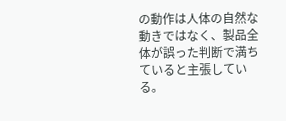の動作は人体の自然な動きではなく、製品全体が誤った判断で満ちていると主張している。